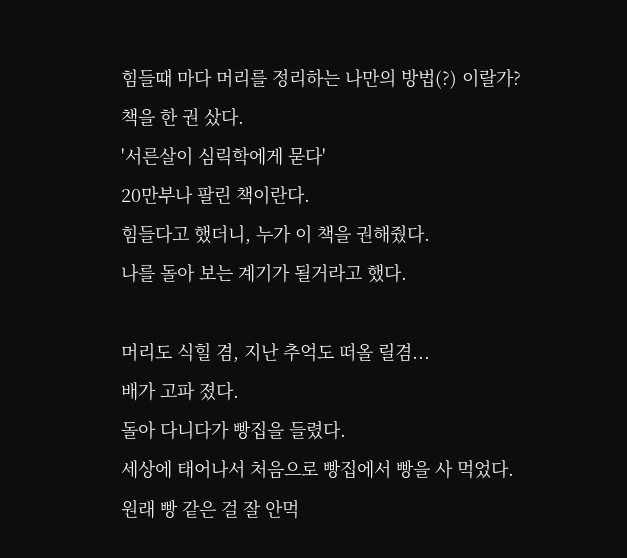힘들때 마다 머리를 정리하는 나만의 방법(?) 이랄가?
책을 한 권 샀다.
'서른살이 심릭학에게 묻다'
20만부나 팔린 책이란다.
힘들다고 했더니, 누가 이 책을 권해줬다.
나를 돌아 보는 계기가 될거라고 했다.

머리도 식힐 겸, 지난 추억도 떠올 릴겸...
배가 고파 졌다.
돌아 다니다가 빵집을 들렸다.
세상에 태어나서 처음으로 빵집에서 빵을 사 먹었다.
원래 빵 같은 걸 잘 안먹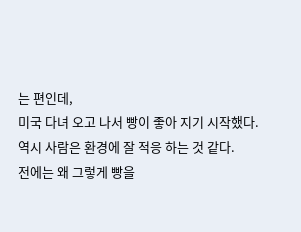는 편인데,
미국 다녀 오고 나서 빵이 좋아 지기 시작했다.
역시 사람은 환경에 잘 적응 하는 것 같다.
전에는 왜 그렇게 빵을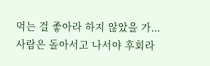먹는 걸 좋아라 하지 않았을 가...
사람은 돌아서고 나서야 후회라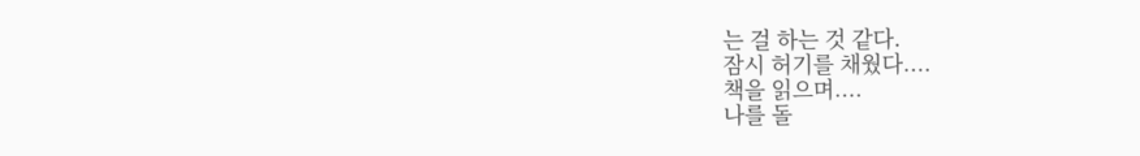는 걸 하는 것 같다.
잠시 허기를 채웠다....
책을 읽으며....
나를 돌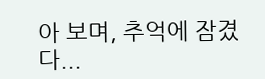아 보며, 추억에 잠겼다...